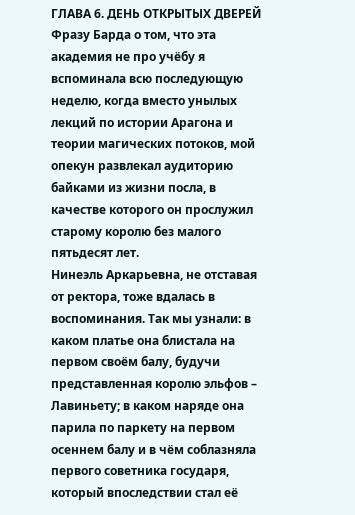ГЛАВА 6. ДЕНЬ ОТКРЫТЫХ ДВЕРЕЙ
Фразу Барда о том, что эта академия не про учёбу я вспоминала всю последующую неделю, когда вместо унылых лекций по истории Арагона и теории магических потоков, мой опекун развлекал аудиторию байками из жизни посла, в качестве которого он прослужил старому королю без малого пятьдесят лет.
Нинеэль Аркарьевна, не отставая от ректора, тоже вдалась в воспоминания. Так мы узнали: в каком платье она блистала на первом своём балу, будучи представленная королю эльфов – Лавиньету; в каком наряде она парила по паркету на первом осеннем балу и в чём соблазняла первого советника государя, который впоследствии стал её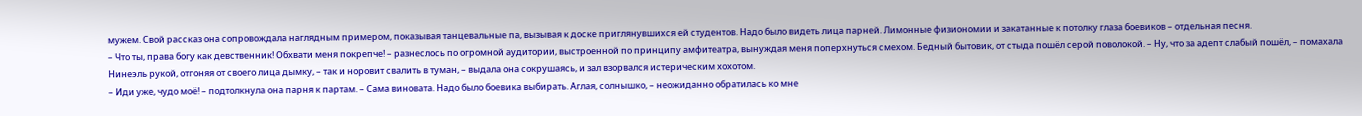мужем. Свой рассказ она сопровождала наглядным примером, показывая танцевальные па, вызывая к доске приглянувшихся ей студентов. Надо было видеть лица парней. Лимонные физиономии и закатанные к потолку глаза боевиков – отдельная песня.
– Что ты, права богу как девственник! Обхвати меня покрепче! – разнеслось по огромной аудитории, выстроенной по принципу амфитеатра, вынуждая меня поперхнуться смехом. Бедный бытовик, от стыда пошёл серой поволокой. – Ну, что за адепт слабый пошёл, – помахала Нинеэль рукой, отгоняя от своего лица дымку, – так и норовит свалить в туман, – выдала она сокрушаясь, и зал взорвался истерическим хохотом.
– Иди уже, чудо моё! – подтолкнула она парня к партам. – Сама виновата. Надо было боевика выбирать. Аглая, солнышко, – неожиданно обратилась ко мне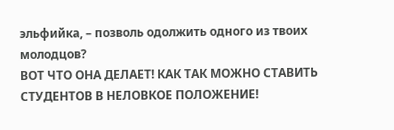эльфийка, – позволь одолжить одного из твоих молодцов?
ВОТ ЧТО ОНА ДЕЛАЕТ! КАК ТАК МОЖНО СТАВИТЬ СТУДЕНТОВ В НЕЛОВКОЕ ПОЛОЖЕНИЕ!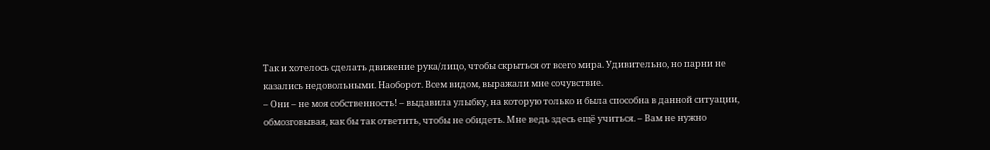Так и хотелось сделать движение рука/лицо, чтобы скрыться от всего мира. Удивительно, но парни не казались недовольными. Наоборот. Всем видом, выражали мне сочувствие.
– Они – не моя собственность! – выдавила улыбку, на которую только и была способна в данной ситуации, обмозговывая, как бы так ответить, чтобы не обидеть. Мне ведь здесь ещё учиться. – Вам не нужно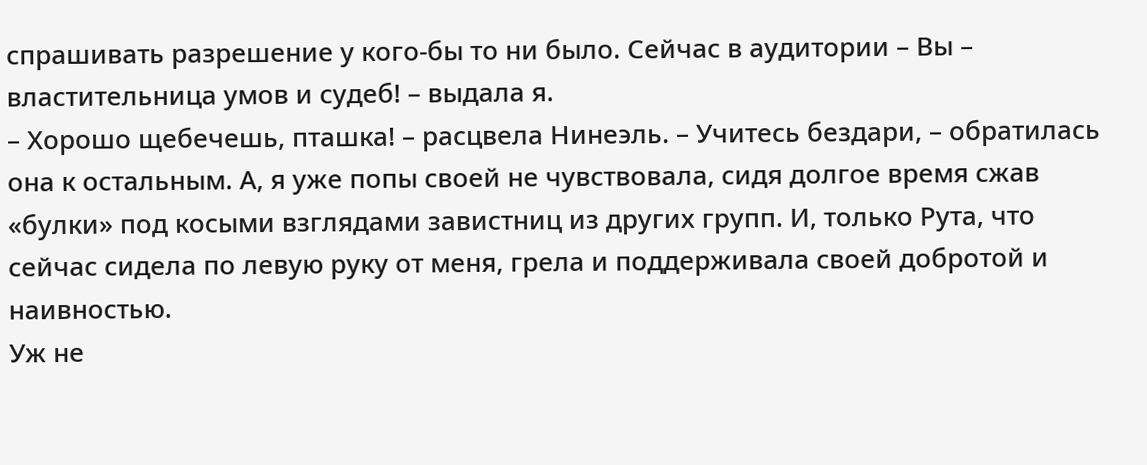спрашивать разрешение у кого-бы то ни было. Сейчас в аудитории – Вы – властительница умов и судеб! – выдала я.
– Хорошо щебечешь, пташка! – расцвела Нинеэль. – Учитесь бездари, – обратилась она к остальным. А, я уже попы своей не чувствовала, сидя долгое время сжав «булки» под косыми взглядами завистниц из других групп. И, только Рута, что сейчас сидела по левую руку от меня, грела и поддерживала своей добротой и наивностью.
Уж не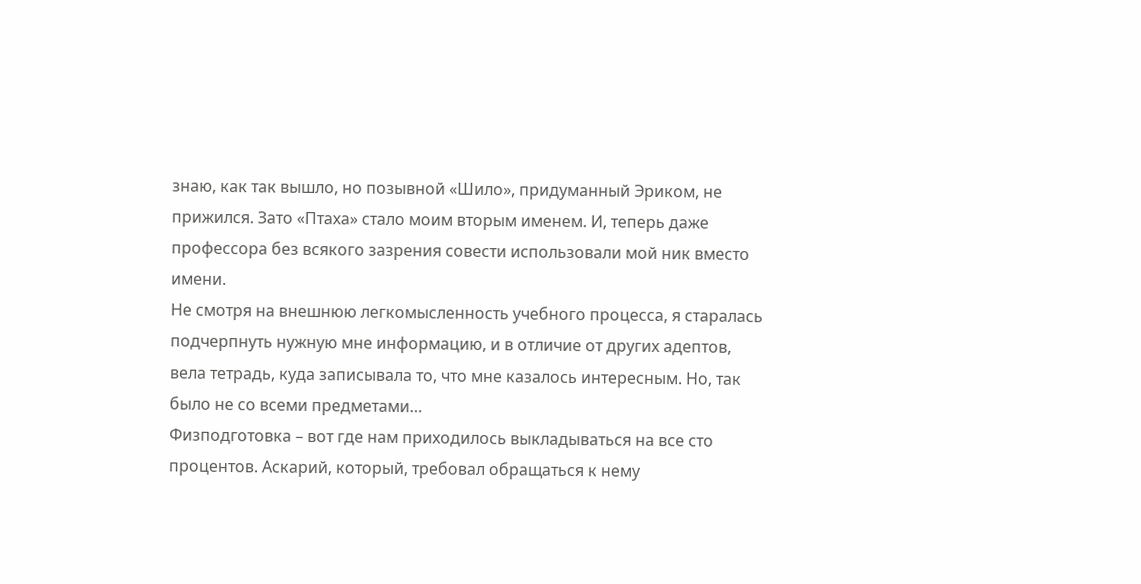знаю, как так вышло, но позывной «Шило», придуманный Эриком, не прижился. Зато «Птаха» стало моим вторым именем. И, теперь даже профессора без всякого зазрения совести использовали мой ник вместо имени.
Не смотря на внешнюю легкомысленность учебного процесса, я старалась подчерпнуть нужную мне информацию, и в отличие от других адептов, вела тетрадь, куда записывала то, что мне казалось интересным. Но, так было не со всеми предметами…
Физподготовка – вот где нам приходилось выкладываться на все сто процентов. Аскарий, который, требовал обращаться к нему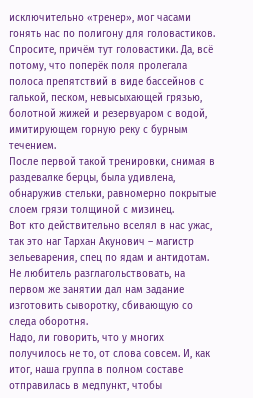исключительно «тренер», мог часами гонять нас по полигону для головастиков. Спросите, причём тут головастики. Да, всё потому, что поперёк поля пролегала полоса препятствий в виде бассейнов с галькой, песком, невысыхающей грязью, болотной жижей и резервуаром с водой, имитирующем горную реку с бурным течением.
После первой такой тренировки, снимая в раздевалке берцы, была удивлена, обнаружив стельки, равномерно покрытые слоем грязи толщиной с мизинец.
Вот кто действительно вселял в нас ужас, так это наг Тархан Акунович – магистр зельеварения, спец по ядам и антидотам. Не любитель разглагольствовать, на первом же занятии дал нам задание изготовить сыворотку, сбивающую со следа оборотня.
Надо, ли говорить, что у многих получилось не то, от слова совсем. И, как итог, наша группа в полном составе отправилась в медпункт, чтобы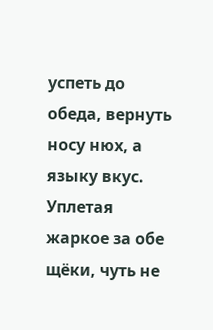успеть до обеда, вернуть носу нюх, а языку вкус.
Уплетая жаркое за обе щёки, чуть не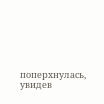поперхнулась, увидев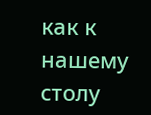как к нашему столу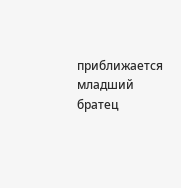приближается младший братец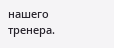нашего тренера.